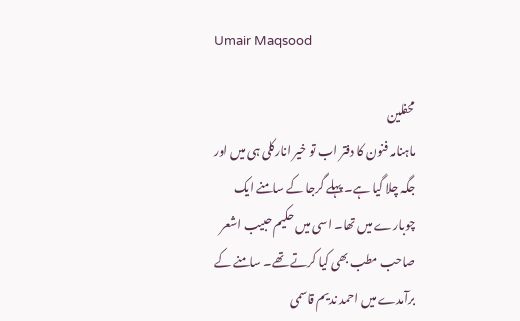Umair Maqsood

محفلین
ماہنامہ فنون کا دفتر اب تو خیر انارکلی ہی میں اور جگہ چلا گیا ہے۔ پہلے گرجا کے سامنے ایک چوبارے میں تھا۔ اسی میں حکیم حبیب اشعر صاحب مطب بھی کیا کرتے تھے۔ سامنے کے برآمدے میں احمد ندیم قاسمی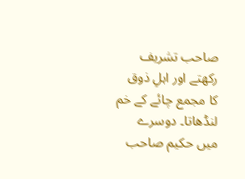صاحب تشریف رکھتے اور اہلِ ذوق کا مجمع چائے کے خم لنڈھاتا۔ دوسرے میں حکیم صاحب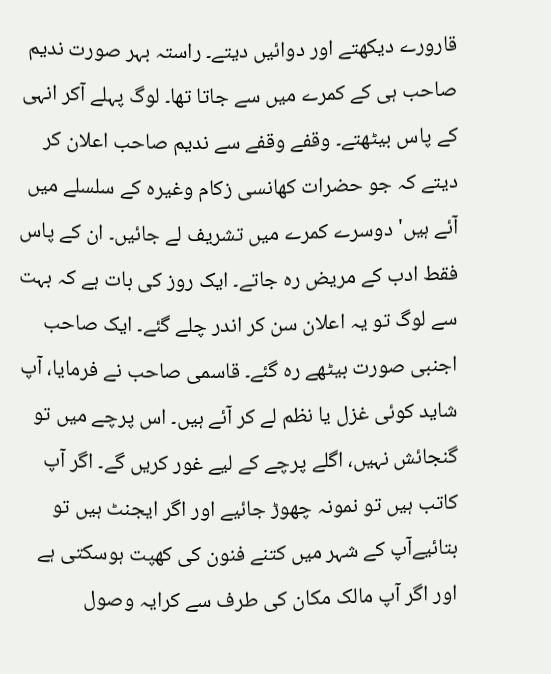قارورے دیکھتے اور دوائیں دیتے۔ راستہ بہر صورت ندیم صاحب ہی کے کمرے میں سے جاتا تھا۔ لوگ پہلے آکر انہی کے پاس بیٹھتے۔ وقفے وقفے سے ندیم صاحب اعلان کر دیتے کہ جو حضرات کھانسی زکام وغیرہ کے سلسلے میں آئے ہیں' دوسرے کمرے میں تشریف لے جائیں۔ ان کے پاس فقط ادب کے مریض رہ جاتے۔ ایک روز کی بات ہے کہ بہت سے لوگ تو یہ اعلان سن کر اندر چلے گئے۔ ایک صاحب اجنبی صورت بیٹھے رہ گئے۔ قاسمی صاحب نے فرمایا، آپ شاید کوئی غزل یا نظم لے کر آئے ہیں۔ اس پرچے میں تو گنجائش نہیں، اگلے پرچے کے لیے غور کریں گے۔ اگر آپ کاتب ہیں تو نمونہ چھوڑ جائیے اور اگر ایجنٹ ہیں تو بتائیےآپ کے شہر میں کتنے فنون کی کھپت ہوسکتی ہے اور اگر آپ مالک مکان کی طرف سے کرایہ وصول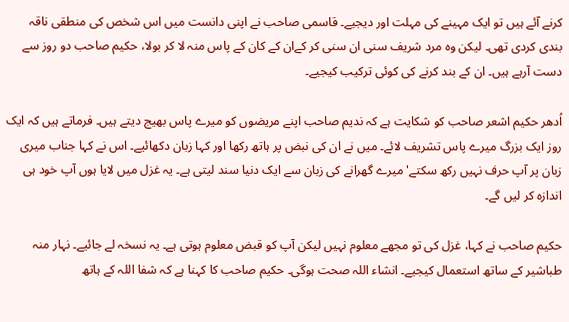کرنے آئے ہیں تو ایک مہینے کی مہلت اور دیجیے۔ قاسمی صاحب نے اپنی دانست میں اس شخص کی منطقی ناقہ بندی کردی تھی۔ لیکن وہ مرد شریف سنی ان سنی کر کےان کے کان کے پاس منہ لا کر بولا، حکیم صاحب دو روز سے دست آرہے ہیں۔ ان کے بند کرنے کی کوئی ترکیب کیجیے۔

اُدھر حکیم اشعر صاحب کو شکایت ہے کہ ندیم صاحب اپنے مریضوں کو میرے پاس بھیج دیتے ہیں۔ فرماتے ہیں کہ ایک روز ایک بزرگ میرے پاس تشریف لائے۔ میں نے ان کی نبض پر ہاتھ رکھا اور کہا زبان دکھائیے۔ اس نے کہا جناب میری زبان پر آپ حرف نہیں رکھ سکتے' میرے گھرانے کی زبان سے ایک دنیا سند لیتی ہے۔ یہ غزل میں لایا ہوں آپ خود ہی اندازہ کر لیں گے۔

حکیم صاحب نے کہا، غزل کی تو مجھے معلوم نہیں لیکن آپ کو قبض معلوم ہوتی ہے۔ یہ نسخہ لے جائیے۔ نہار منہ طباشیر کے ساتھ استعمال کیجیے۔ انشاء اللہ صحت ہوگی۔ حکیم صاحب کا کہنا ہے کہ شفا اللہ کے ہاتھ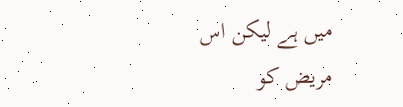میں ہے لیکن اس مریض کو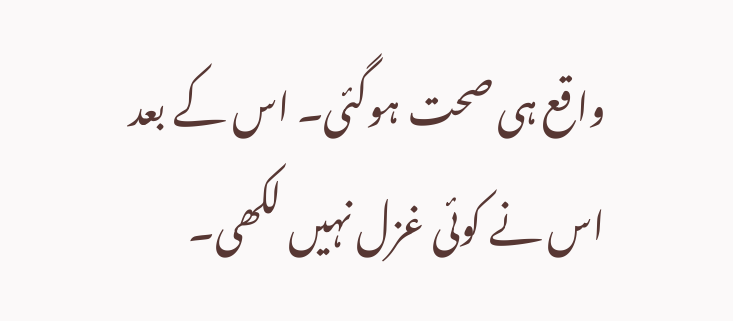واقع ہی صحت ہوگئی۔ اس کے بعد اس نے کوئی غزل نہیں لکھی۔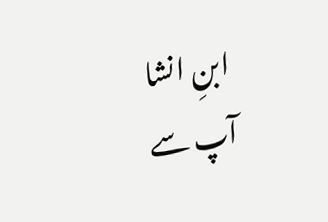ابنِ انشا
آپ سے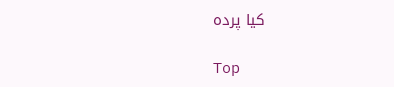کیا پردہ

Top